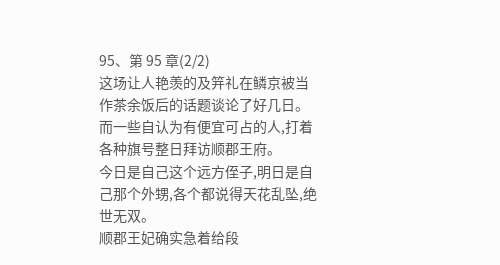95、第 95 章(2/2)
这场让人艳羡的及笄礼在鳞京被当作茶余饭后的话题谈论了好几日。
而一些自认为有便宜可占的人,打着各种旗号整日拜访顺郡王府。
今日是自己这个远方侄子,明日是自己那个外甥,各个都说得天花乱坠,绝世无双。
顺郡王妃确实急着给段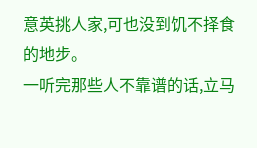意英挑人家,可也没到饥不择食的地步。
一听完那些人不靠谱的话,立马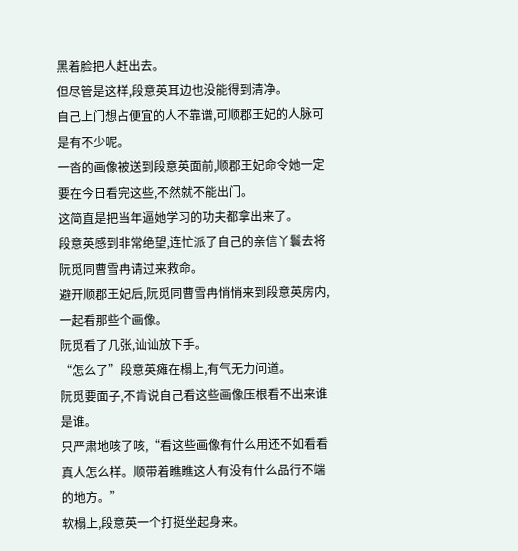黑着脸把人赶出去。
但尽管是这样,段意英耳边也没能得到清净。
自己上门想占便宜的人不靠谱,可顺郡王妃的人脉可是有不少呢。
一沓的画像被送到段意英面前,顺郡王妃命令她一定要在今日看完这些,不然就不能出门。
这简直是把当年逼她学习的功夫都拿出来了。
段意英感到非常绝望,连忙派了自己的亲信丫鬟去将阮觅同曹雪冉请过来救命。
避开顺郡王妃后,阮觅同曹雪冉悄悄来到段意英房内,一起看那些个画像。
阮觅看了几张,讪讪放下手。
“怎么了”段意英瘫在榻上,有气无力问道。
阮觅要面子,不肯说自己看这些画像压根看不出来谁是谁。
只严肃地咳了咳,“看这些画像有什么用还不如看看真人怎么样。顺带着瞧瞧这人有没有什么品行不端的地方。”
软榻上,段意英一个打挺坐起身来。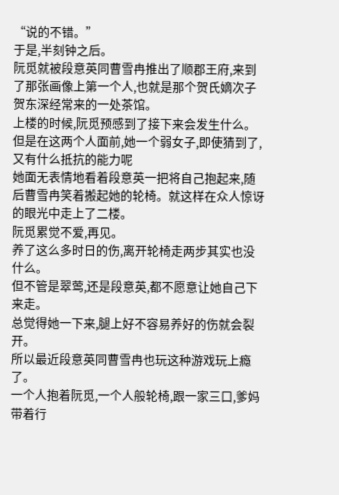“说的不错。”
于是,半刻钟之后。
阮觅就被段意英同曹雪冉推出了顺郡王府,来到了那张画像上第一个人,也就是那个贺氏嫡次子贺东深经常来的一处茶馆。
上楼的时候,阮觅预感到了接下来会发生什么。
但是在这两个人面前,她一个弱女子,即使猜到了,又有什么抵抗的能力呢
她面无表情地看着段意英一把将自己抱起来,随后曹雪冉笑着搬起她的轮椅。就这样在众人惊讶的眼光中走上了二楼。
阮觅累觉不爱,再见。
养了这么多时日的伤,离开轮椅走两步其实也没什么。
但不管是翠莺,还是段意英,都不愿意让她自己下来走。
总觉得她一下来,腿上好不容易养好的伤就会裂开。
所以最近段意英同曹雪冉也玩这种游戏玩上瘾了。
一个人抱着阮觅,一个人般轮椅,跟一家三口,爹妈带着行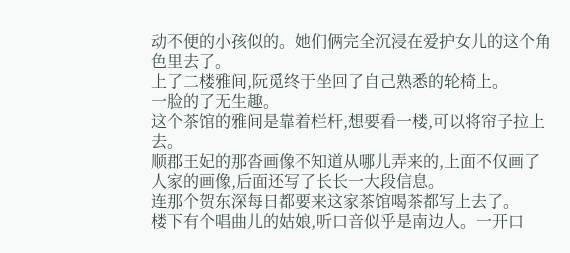动不便的小孩似的。她们俩完全沉浸在爱护女儿的这个角色里去了。
上了二楼雅间,阮觅终于坐回了自己熟悉的轮椅上。
一脸的了无生趣。
这个茶馆的雅间是靠着栏杆,想要看一楼,可以将帘子拉上去。
顺郡王妃的那沓画像不知道从哪儿弄来的,上面不仅画了人家的画像,后面还写了长长一大段信息。
连那个贺东深每日都要来这家茶馆喝茶都写上去了。
楼下有个唱曲儿的姑娘,听口音似乎是南边人。一开口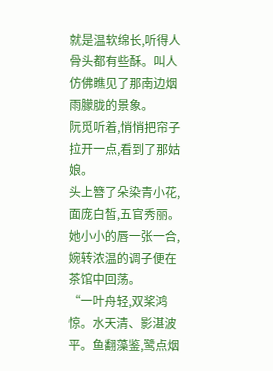就是温软绵长,听得人骨头都有些酥。叫人仿佛瞧见了那南边烟雨朦胧的景象。
阮觅听着,悄悄把帘子拉开一点,看到了那姑娘。
头上簪了朵染青小花,面庞白皙,五官秀丽。
她小小的唇一张一合,婉转浓温的调子便在茶馆中回荡。
“一叶舟轻,双桨鸿惊。水天清、影湛波平。鱼翻藻鉴,鹭点烟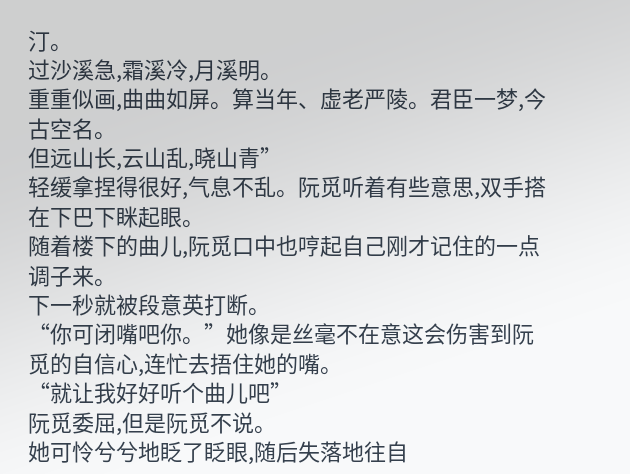汀。
过沙溪急,霜溪冷,月溪明。
重重似画,曲曲如屏。算当年、虚老严陵。君臣一梦,今古空名。
但远山长,云山乱,晓山青”
轻缓拿捏得很好,气息不乱。阮觅听着有些意思,双手搭在下巴下眯起眼。
随着楼下的曲儿,阮觅口中也哼起自己刚才记住的一点调子来。
下一秒就被段意英打断。
“你可闭嘴吧你。”她像是丝毫不在意这会伤害到阮觅的自信心,连忙去捂住她的嘴。
“就让我好好听个曲儿吧”
阮觅委屈,但是阮觅不说。
她可怜兮兮地眨了眨眼,随后失落地往自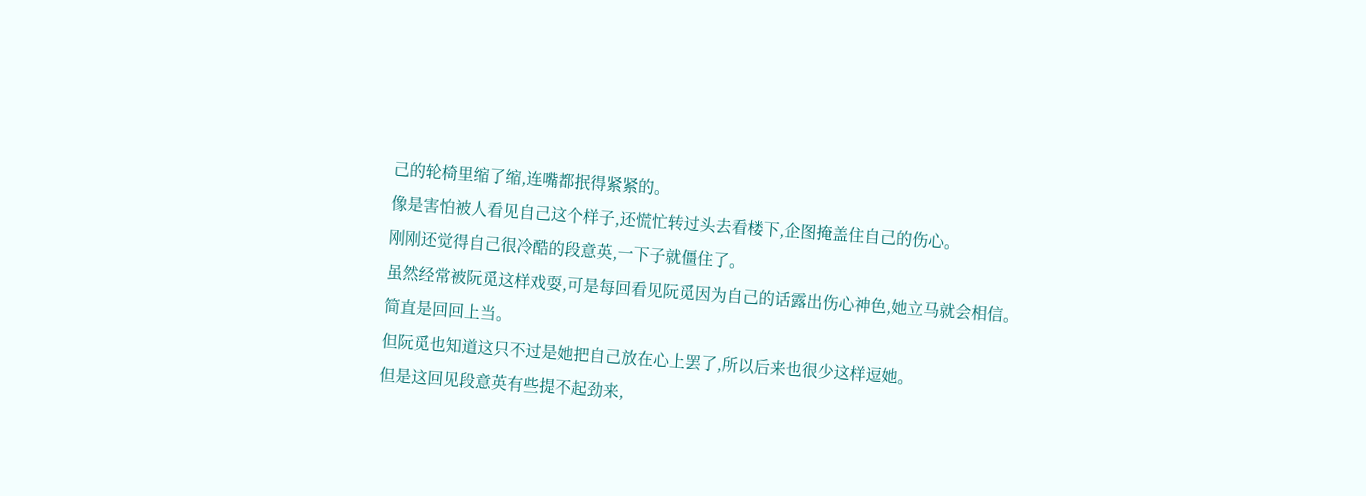己的轮椅里缩了缩,连嘴都抿得紧紧的。
像是害怕被人看见自己这个样子,还慌忙转过头去看楼下,企图掩盖住自己的伤心。
刚刚还觉得自己很冷酷的段意英,一下子就僵住了。
虽然经常被阮觅这样戏耍,可是每回看见阮觅因为自己的话露出伤心神色,她立马就会相信。
简直是回回上当。
但阮觅也知道这只不过是她把自己放在心上罢了,所以后来也很少这样逗她。
但是这回见段意英有些提不起劲来,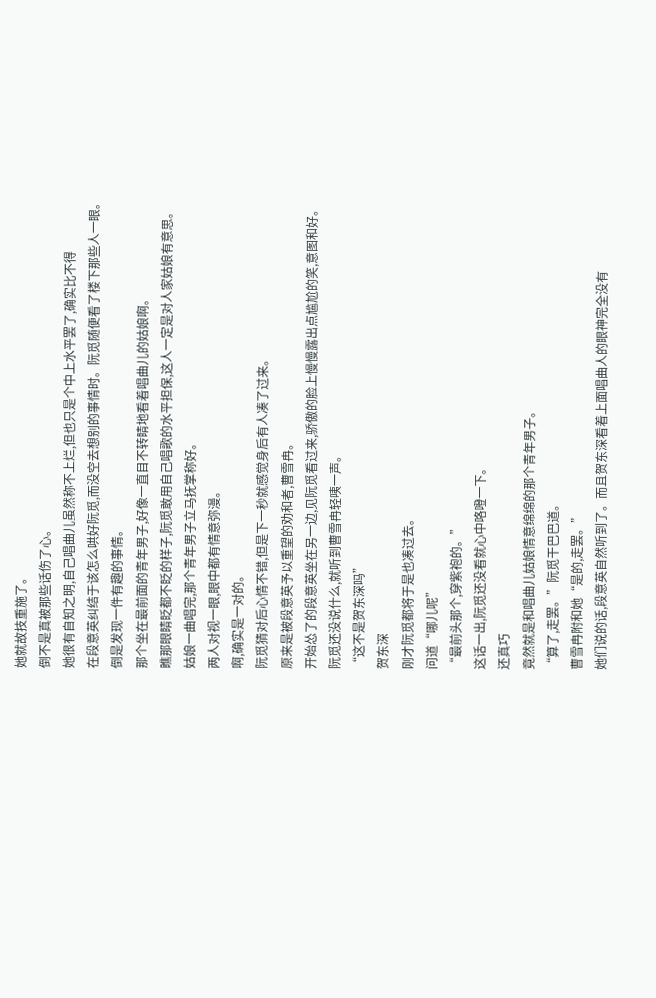她就故技重施了。
倒不是真被那些话伤了心。
她很有自知之明,自己唱曲儿虽然称不上烂,但也只是个中上水平罢了,确实比不得
在段意英纠结于该怎么哄好阮觅,而没空去想别的事情时。阮觅随便看了楼下那些人一眼。
倒是发现一件有趣的事情。
那个坐在最前面的青年男子,好像一直目不转睛地看着唱曲儿的姑娘啊。
瞧那眼睛眨都不眨的样子,阮觅敢用自己唱歌的水平担保,这人一定是对人家姑娘有意思。
姑娘一曲唱完,那个青年男子立马抚掌称好。
两人对视一眼,眼中都有情意弥漫。
啊,确实是一对的。
阮觅猜对后心情不错,但是下一秒就感觉身后有人凑了过来。
原来是被段意英予以重望的劝和者,曹雪冉。
开始怂了的段意英坐在另一边,见阮觅看过来,骄傲的脸上慢慢露出点尴尬的笑,意图和好。
阮觅还没说什么,就听到曹雪冉轻咦一声。
“这不是贺东深吗”
贺东深
刚才阮觅都将于是也凑过去。
问道“哪儿呢”
“最前头那个,穿紫袍的。”
这话一出,阮觅还没看就心中咯噔一下。
还真巧
竟然就是和唱曲儿姑娘情意绵绵的那个青年男子。
“算了,走罢。”阮觅干巴巴道。
曹雪冉附和她“是的,走罢。”
她们说的话,段意英自然听到了。而且贺东深看着上面唱曲人的眼神完全没有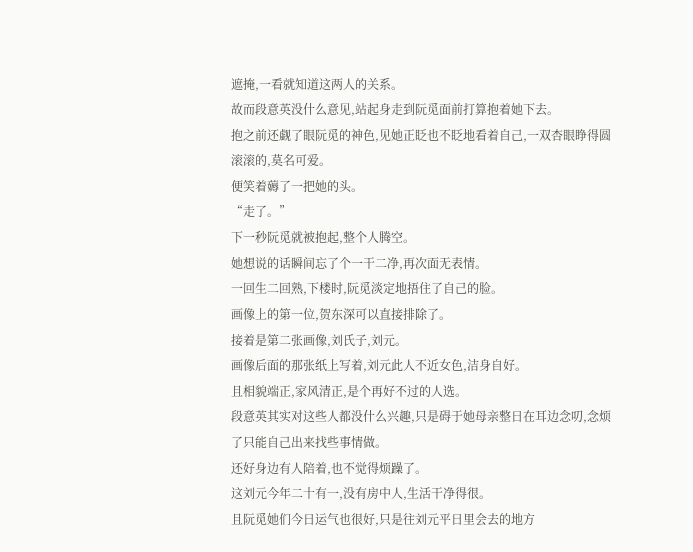遮掩,一看就知道这两人的关系。
故而段意英没什么意见,站起身走到阮觅面前打算抱着她下去。
抱之前还觑了眼阮觅的神色,见她正眨也不眨地看着自己,一双杏眼睁得圆滚滚的,莫名可爱。
便笑着薅了一把她的头。
“走了。”
下一秒阮觅就被抱起,整个人腾空。
她想说的话瞬间忘了个一干二净,再次面无表情。
一回生二回熟,下楼时,阮觅淡定地捂住了自己的脸。
画像上的第一位,贺东深可以直接排除了。
接着是第二张画像,刘氏子,刘元。
画像后面的那张纸上写着,刘元此人不近女色,洁身自好。
且相貌端正,家风清正,是个再好不过的人选。
段意英其实对这些人都没什么兴趣,只是碍于她母亲整日在耳边念叨,念烦了只能自己出来找些事情做。
还好身边有人陪着,也不觉得烦躁了。
这刘元今年二十有一,没有房中人,生活干净得很。
且阮觅她们今日运气也很好,只是往刘元平日里会去的地方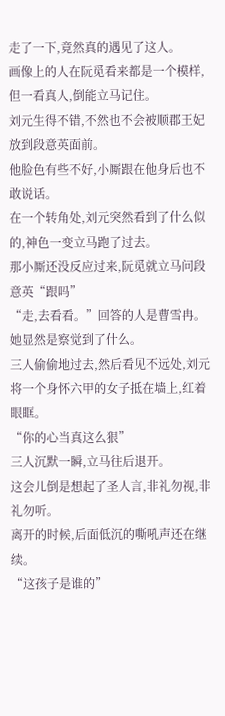走了一下,竟然真的遇见了这人。
画像上的人在阮觅看来都是一个模样,但一看真人,倒能立马记住。
刘元生得不错,不然也不会被顺郡王妃放到段意英面前。
他脸色有些不好,小厮跟在他身后也不敢说话。
在一个转角处,刘元突然看到了什么似的,神色一变立马跑了过去。
那小厮还没反应过来,阮觅就立马问段意英“跟吗”
“走,去看看。”回答的人是曹雪冉。
她显然是察觉到了什么。
三人偷偷地过去,然后看见不远处,刘元将一个身怀六甲的女子抵在墙上,红着眼眶。
“你的心当真这么狠”
三人沉默一瞬,立马往后退开。
这会儿倒是想起了圣人言,非礼勿视,非礼勿听。
离开的时候,后面低沉的嘶吼声还在继续。
“这孩子是谁的”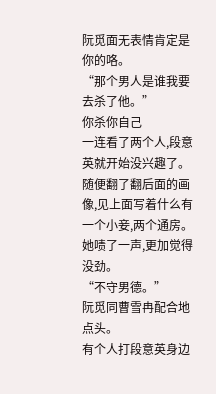阮觅面无表情肯定是你的咯。
“那个男人是谁我要去杀了他。”
你杀你自己
一连看了两个人,段意英就开始没兴趣了。
随便翻了翻后面的画像,见上面写着什么有一个小妾,两个通房。
她啧了一声,更加觉得没劲。
“不守男德。”
阮觅同曹雪冉配合地点头。
有个人打段意英身边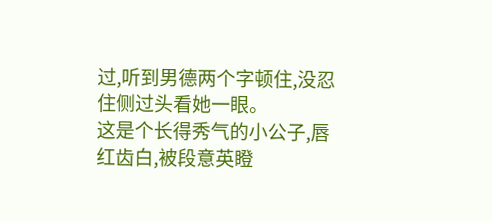过,听到男德两个字顿住,没忍住侧过头看她一眼。
这是个长得秀气的小公子,唇红齿白,被段意英瞪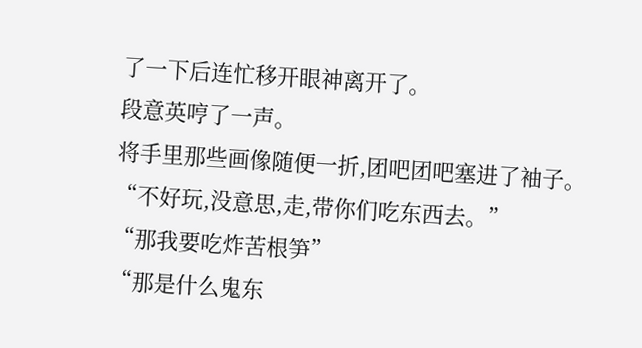了一下后连忙移开眼神离开了。
段意英哼了一声。
将手里那些画像随便一折,团吧团吧塞进了袖子。
“不好玩,没意思,走,带你们吃东西去。”
“那我要吃炸苦根笋”
“那是什么鬼东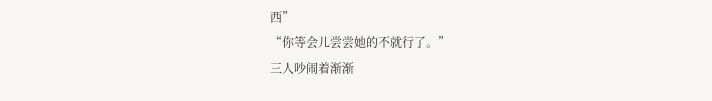西”
“你等会儿尝尝她的不就行了。”
三人吵闹着渐渐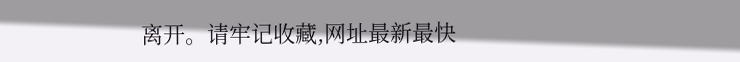离开。请牢记收藏,网址最新最快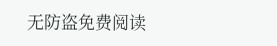无防盗免费阅读